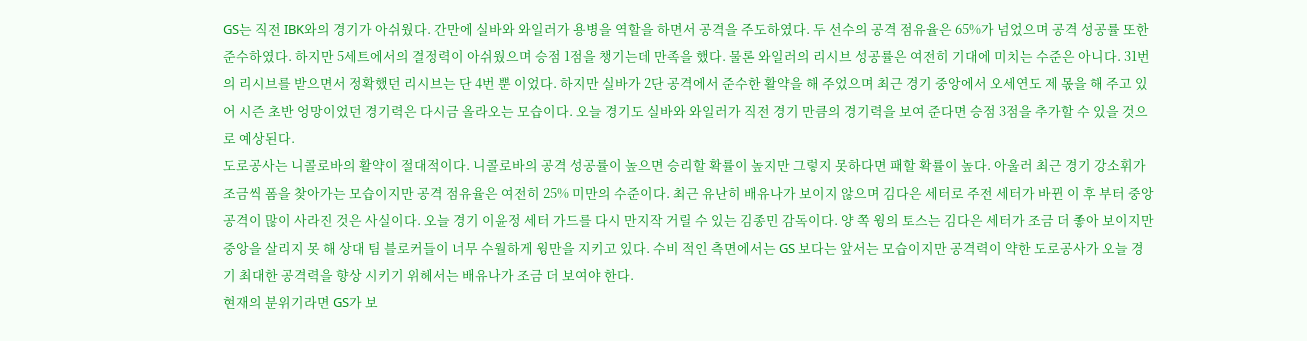GS는 직전 IBK와의 경기가 아쉬웠다. 간만에 실바와 와일러가 용병을 역할을 하면서 공격을 주도하였다. 두 선수의 공격 점유율은 65%가 넘었으며 공격 성공률 또한 준수하였다. 하지만 5세트에서의 결정력이 아쉬웠으며 승점 1점을 챙기는데 만족을 했다. 물론 와일러의 리시브 성공률은 여전히 기대에 미치는 수준은 아니다. 31번의 리시브를 받으면서 정확했던 리시브는 단 4번 뿐 이었다. 하지만 실바가 2단 공격에서 준수한 활약을 해 주었으며 최근 경기 중앙에서 오세연도 제 몫을 해 주고 있어 시즌 초반 엉망이었던 경기력은 다시금 올라오는 모습이다. 오늘 경기도 실바와 와일러가 직전 경기 만큼의 경기력을 보여 준다면 승점 3점을 추가할 수 있을 것으로 예상된다.
도로공사는 니콜로바의 활약이 절대적이다. 니콜로바의 공격 성공률이 높으면 승리할 확률이 높지만 그렇지 못하다면 패할 확률이 높다. 아울러 최근 경기 강소휘가 조금씩 폼을 찾아가는 모습이지만 공격 점유율은 여전히 25% 미만의 수준이다. 최근 유난히 배유나가 보이지 않으며 김다은 세터로 주전 세터가 바뀐 이 후 부터 중앙 공격이 많이 사라진 것은 사실이다. 오늘 경기 이윤정 세터 가드를 다시 만지작 거릴 수 있는 김종민 감독이다. 양 쪽 윙의 토스는 김다은 세터가 조금 더 좋아 보이지만 중앙을 살리지 못 해 상대 팀 블로커들이 너무 수월하게 윙만을 지키고 있다. 수비 적인 측면에서는 GS 보다는 앞서는 모습이지만 공격력이 약한 도로공사가 오늘 경기 최대한 공격력을 향상 시키기 위헤서는 배유나가 조금 더 보여야 한다.
현재의 분위기라면 GS가 보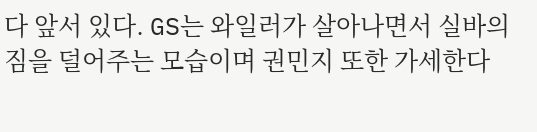다 앞서 있다. GS는 와일러가 살아나면서 실바의 짐을 덜어주는 모습이며 권민지 또한 가세한다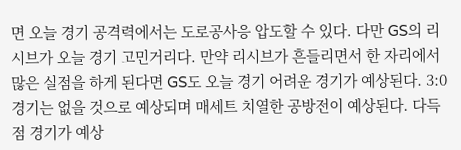면 오늘 경기 공격력에서는 도로공사응 압도할 수 있다. 다만 GS의 리시브가 오늘 경기 고민거리다. 만약 리시브가 흔들리면서 한 자리에서 많은 실점을 하게 된다면 GS도 오늘 경기 어려운 경기가 예상된다. 3:0 경기는 없을 것으로 예상되며 매세트 치열한 공방전이 예상된다. 다득점 경기가 예상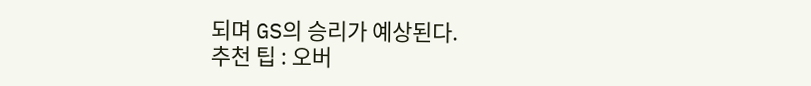되며 GS의 승리가 예상된다.
추천 팁 : 오버